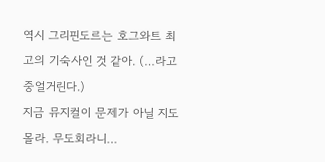역시 그리핀도르는 호그와트 최고의 기숙사인 것 같아. (…라고 중얼거린다.)
지금 뮤지컬이 문제가 아닐 지도 몰라. 무도회라니…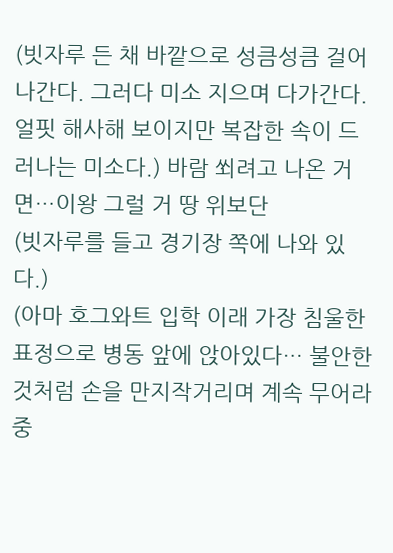(빗자루 든 채 바깥으로 성큼성큼 걸어나간다. 그러다 미소 지으며 다가간다. 얼핏 해사해 보이지만 복잡한 속이 드러나는 미소다.) 바람 쐬려고 나온 거면…이왕 그럴 거 땅 위보단
(빗자루를 들고 경기장 쪽에 나와 있다.)
(아마 호그와트 입학 이래 가장 침울한 표정으로 병동 앞에 앉아있다… 불안한 것처럼 손을 만지작거리며 계속 무어라 중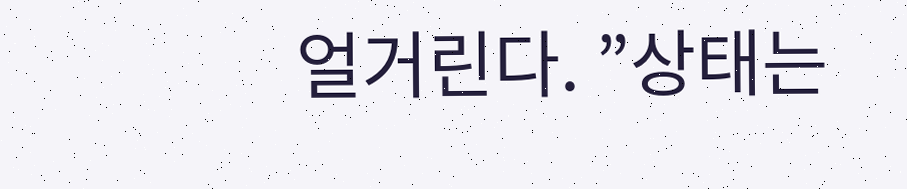얼거린다. ”상태는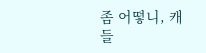좀 어떻니, 캐들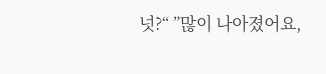넛?“ ”많이 나아졌어요,